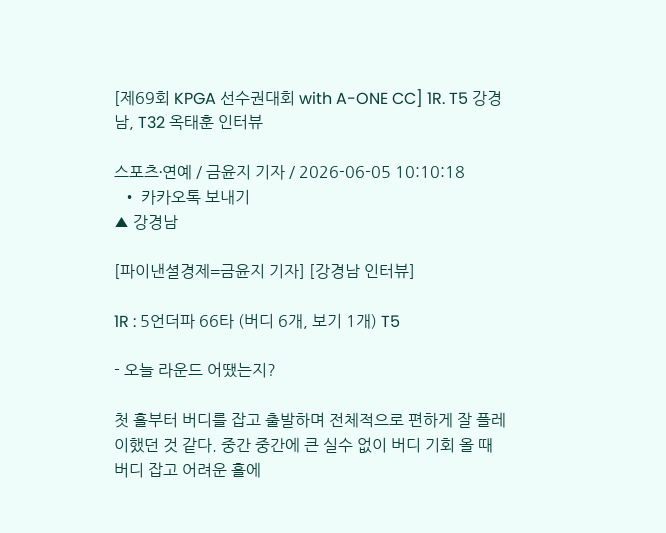[제69회 KPGA 선수권대회 with A-ONE CC] 1R. T5 강경남, T32 옥태훈 인터뷰

스포츠∙연예 / 금윤지 기자 / 2026-06-05 10:10:18
  • 카카오톡 보내기
▲ 강경남

[파이낸셜경제=금윤지 기자] [강경남 인터뷰]

1R : 5언더파 66타 (버디 6개, 보기 1개) T5

- 오늘 라운드 어땠는지?

첫 홀부터 버디를 잡고 출발하며 전체적으로 편하게 잘 플레이했던 것 같다. 중간 중간에 큰 실수 없이 버디 기회 올 때 버디 잡고 어려운 홀에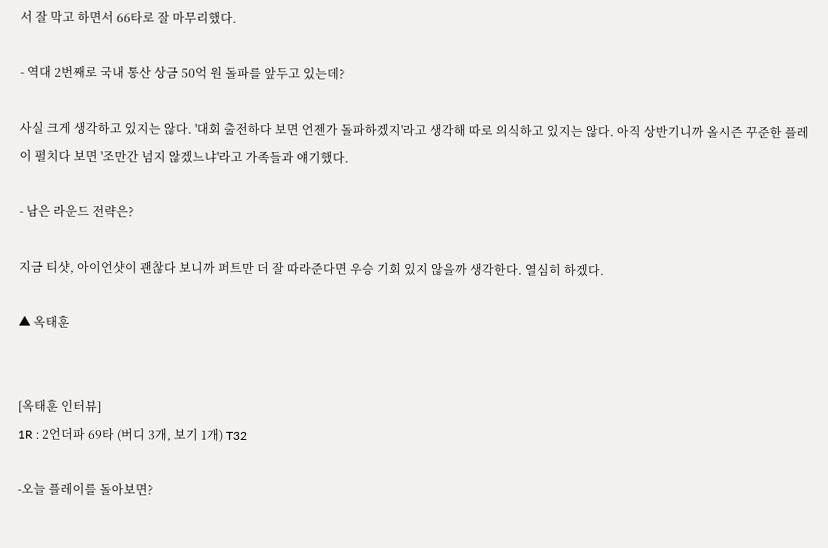서 잘 막고 하면서 66타로 잘 마무리했다.

- 역대 2번째로 국내 통산 상금 50억 원 돌파를 앞두고 있는데?

사실 크게 생각하고 있지는 않다. '대회 출전하다 보면 언젠가 돌파하겠지'라고 생각해 따로 의식하고 있지는 않다. 아직 상반기니까 올시즌 꾸준한 플레이 펼치다 보면 '조만간 넘지 않겠느냐'라고 가족들과 얘기했다.

- 남은 라운드 전략은?

지금 티샷, 아이언샷이 괜찮다 보니까 퍼트만 더 잘 따라준다면 우승 기회 있지 않을까 생각한다. 열심히 하겠다.

▲ 옥태훈


[옥태훈 인터뷰]
1R : 2언더파 69타 (버디 3개, 보기 1개) T32

-오늘 플레이를 돌아보면?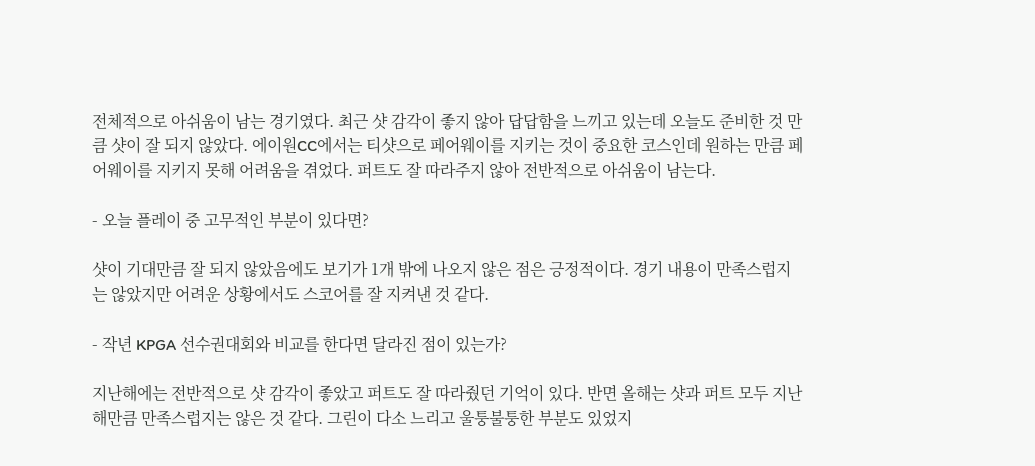전체적으로 아쉬움이 남는 경기였다. 최근 샷 감각이 좋지 않아 답답함을 느끼고 있는데 오늘도 준비한 것 만큼 샷이 잘 되지 않았다. 에이원CC에서는 티샷으로 페어웨이를 지키는 것이 중요한 코스인데 원하는 만큼 페어웨이를 지키지 못해 어려움을 겪었다. 퍼트도 잘 따라주지 않아 전반적으로 아쉬움이 남는다.

- 오늘 플레이 중 고무적인 부분이 있다면?

샷이 기대만큼 잘 되지 않았음에도 보기가 1개 밖에 나오지 않은 점은 긍정적이다. 경기 내용이 만족스럽지는 않았지만 어려운 상황에서도 스코어를 잘 지켜낸 것 같다.

- 작년 KPGA 선수권대회와 비교를 한다면 달라진 점이 있는가?

지난해에는 전반적으로 샷 감각이 좋았고 퍼트도 잘 따라줬던 기억이 있다. 반면 올해는 샷과 퍼트 모두 지난해만큼 만족스럽지는 않은 것 같다. 그린이 다소 느리고 울퉁불퉁한 부분도 있었지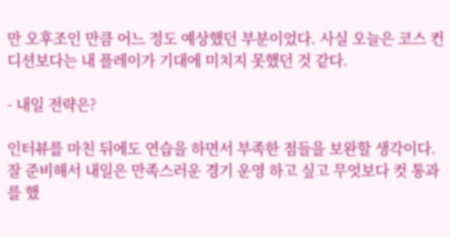만 오후조인 만큼 어느 정도 예상했던 부분이었다. 사실 오늘은 코스 컨디션보다는 내 플레이가 기대에 미치지 못했던 것 같다.

- 내일 전략은?

인터뷰를 마친 뒤에도 연습을 하면서 부족한 점들을 보완할 생각이다. 잘 준비해서 내일은 만족스러운 경기 운영 하고 싶고 무엇보다 컷 통과를 했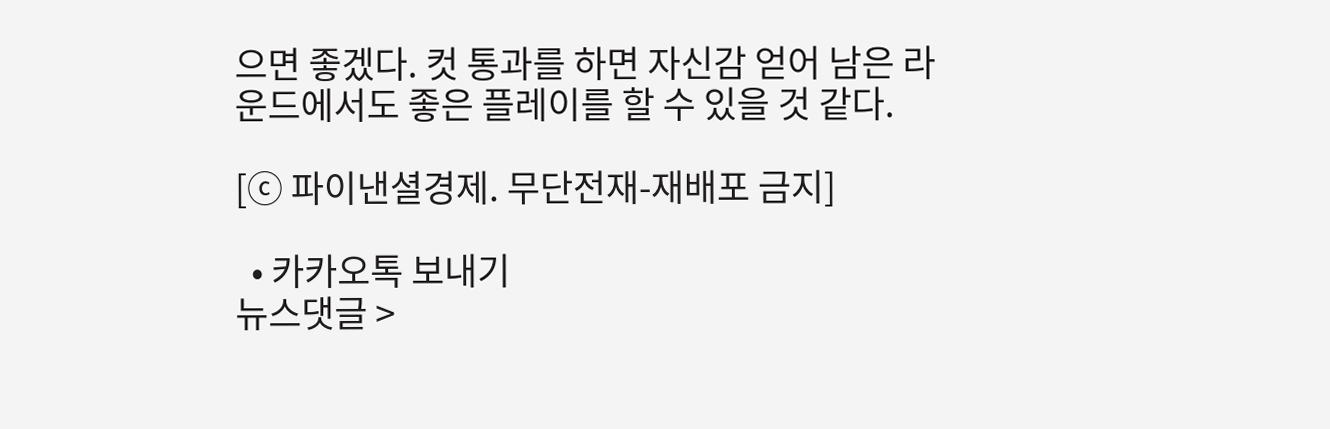으면 좋겠다. 컷 통과를 하면 자신감 얻어 남은 라운드에서도 좋은 플레이를 할 수 있을 것 같다.

[ⓒ 파이낸셜경제. 무단전재-재배포 금지]

  • 카카오톡 보내기
뉴스댓글 >